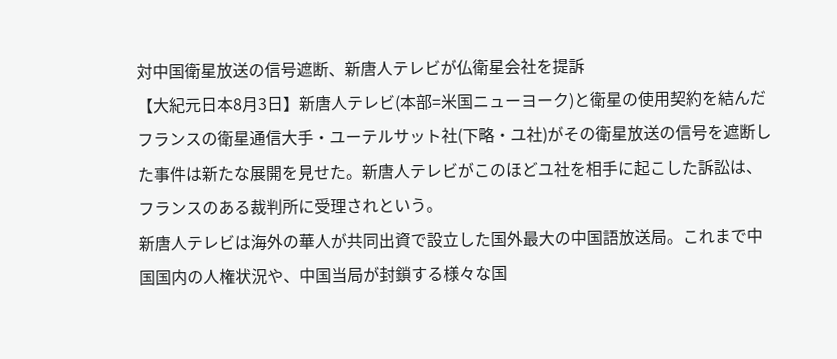対中国衛星放送の信号遮断、新唐人テレビが仏衛星会社を提訴
【大紀元日本8月3日】新唐人テレビ(本部=米国ニューヨーク)と衛星の使用契約を結んだフランスの衛星通信大手・ユーテルサット社(下略・ユ社)がその衛星放送の信号を遮断した事件は新たな展開を見せた。新唐人テレビがこのほどユ社を相手に起こした訴訟は、フランスのある裁判所に受理されという。
新唐人テレビは海外の華人が共同出資で設立した国外最大の中国語放送局。これまで中国国内の人権状況や、中国当局が封鎖する様々な国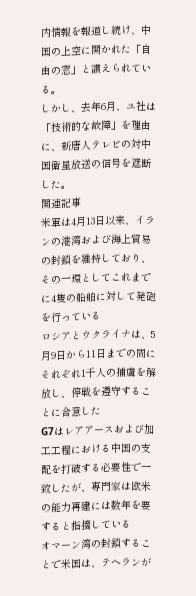内情報を報道し続け、中国の上空に開かれた「自由の窓」と讃えられている。
しかし、去年6月、ユ社は「技術的な故障」を理由に、新唐人テレビの対中国衛星放送の信号を遮断した。
関連記事
米軍は4月13日以来、イランの港湾および海上貿易の封鎖を維持しており、その一環としてこれまでに4隻の船舶に対して発砲を行っている
ロシアとウクライナは、5月9日から11日までの間にそれぞれ1千人の捕虜を解放し、停戦を遵守することに合意した
G7はレアアースおよび加工工程における中国の支配を打破する必要性で一致したが、専門家は欧米の能力再建には数年を要すると指摘している
オマーン湾の封鎖することで米国は、テヘランが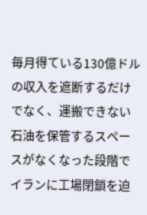毎月得ている130億ドルの収入を遮断するだけでなく、運搬できない石油を保管するスペースがなくなった段階でイランに工場閉鎖を迫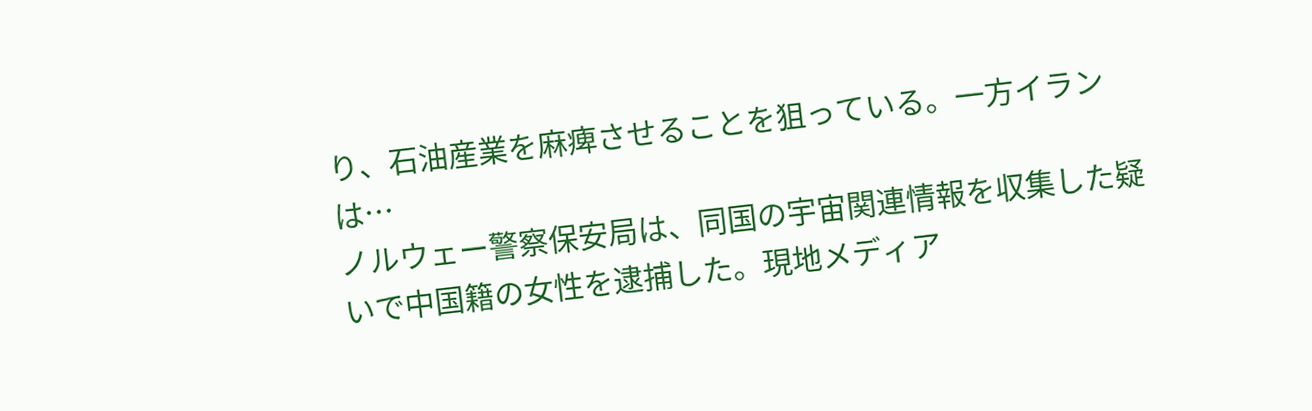り、石油産業を麻痺させることを狙っている。一方イランは…
ノルウェー警察保安局は、同国の宇宙関連情報を収集した疑いで中国籍の女性を逮捕した。現地メディア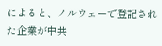によると、ノルウェーで登記された企業が中共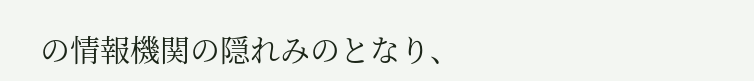の情報機関の隠れみのとなり、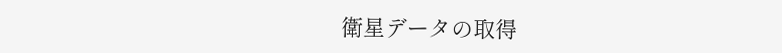衛星データの取得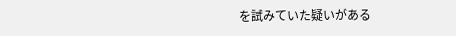を試みていた疑いがある